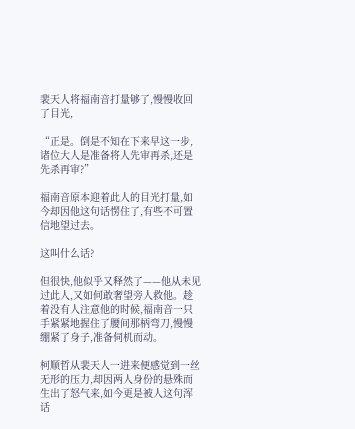裴天人将福南音打量够了,慢慢收回了目光,

“正是。倒是不知在下来早这一步,诸位大人是准备将人先审再杀,还是先杀再审?”

福南音原本迎着此人的目光打量,如今却因他这句话愣住了,有些不可置信地望过去。

这叫什么话?

但很快,他似乎又释然了——他从未见过此人,又如何敢奢望旁人救他。趁着没有人注意他的时候,福南音一只手紧紧地握住了腰间那柄弯刀,慢慢绷紧了身子,准备伺机而动。

柯顺哲从裴天人一进来便感觉到一丝无形的压力,却因两人身份的悬殊而生出了怒气来,如今更是被人这句浑话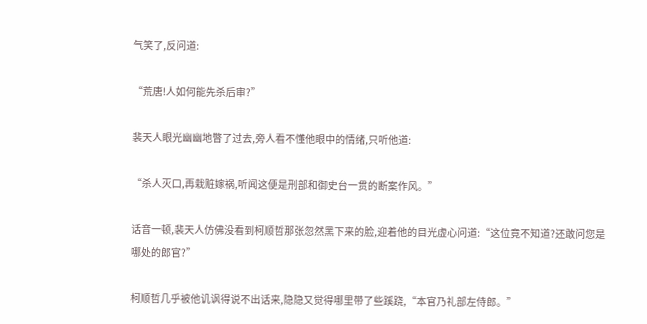气笑了,反问道:

“荒唐!人如何能先杀后审?”

裴天人眼光幽幽地瞥了过去,旁人看不懂他眼中的情绪,只听他道:

“杀人灭口,再栽赃嫁祸,听闻这便是刑部和御史台一贯的断案作风。”

话音一顿,裴天人仿佛没看到柯顺哲那张忽然黑下来的脸,迎着他的目光虚心问道:“这位竟不知道?还敢问您是哪处的郎官?”

柯顺哲几乎被他讥讽得说不出话来,隐隐又觉得哪里带了些蹊跷,“本官乃礼部左侍郎。”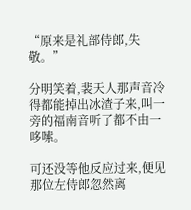“原来是礼部侍郎,失敬。”

分明笑着,裴天人那声音冷得都能掉出冰渣子来,叫一旁的福南音听了都不由一哆嗦。

可还没等他反应过来,便见那位左侍郎忽然离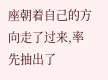座朝着自己的方向走了过来,率先抽出了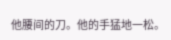他腰间的刀。他的手猛地一松。